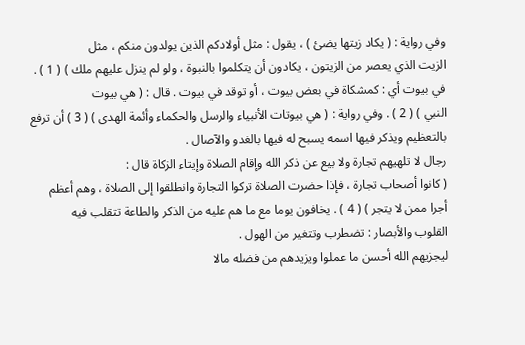وفي رواية : ( يكاد زيتها يضئ ) ، يقول : مثل أولادكم الذين يولدون منكم ، مثل
الزيت الذي يعصر من الزيتون ، يكادون أن يتكلموا بالنبوة ، ولو لم ينزل عليهم ملك ) ( 1 ) .
في بيوت أي : كمشكاة في بعض بيوت ، أو توقد في بيوت . قال : ( هي بيوت
النبي ) ( 2 ) . وفي رواية : ( هي بيوتات الأنبياء والرسل والحكماء وأئمة الهدى ) ( 3 ) أن ترفع بالتعظيم ويذكر فيها اسمه يسبح له فيها بالغدو والآصال .
رجال لا تلهيهم تجارة ولا بيع عن ذكر الله وإقام الصلاة وإيتاء الزكاة قال :
( كانوا أصحاب تجارة ، فإذا حضرت الصلاة تركوا التجارة وانطلقوا إلى الصلاة ، وهم أعظم
أجرا ممن لا يتجر ) ( 4 ) . يخافون يوما مع ما هم عليه من الذكر والطاعة تتقلب فيه
القلوب والأبصار : تضطرب وتتغير من الهول .
ليجزيهم الله أحسن ما عملوا ويزيدهم من فضله مالا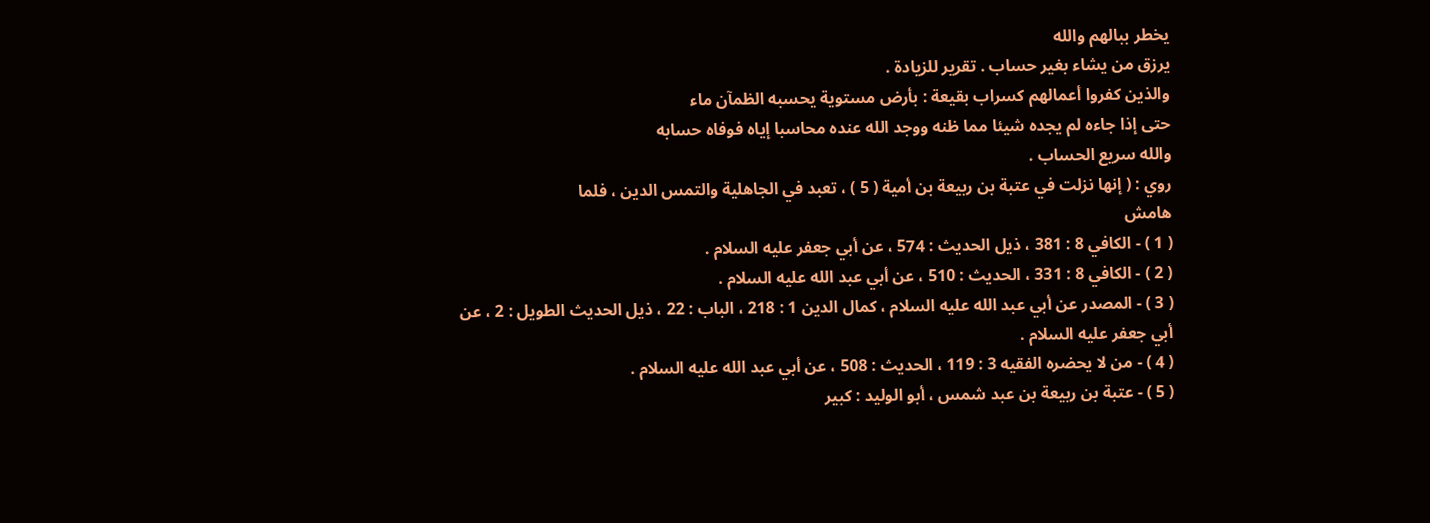يخطر ببالهم والله
يرزق من يشاء بغير حساب . تقرير للزيادة .
والذين كفروا أعمالهم كسراب بقيعة : بأرض مستوية يحسبه الظمآن ماء
حتى إذا جاءه لم يجده شيئا مما ظنه ووجد الله عنده محاسبا إياه فوفاه حسابه
والله سريع الحساب .
روي : ( إنها نزلت في عتبة بن ربيعة بن أمية ( 5 ) ، تعبد في الجاهلية والتمس الدين ، فلما
هامش
( 1 ) - الكافي 8 : 381 ، ذيل الحديث : 574 ، عن أبي جعفر عليه السلام .
( 2 ) - الكافي 8 : 331 ، الحديث : 510 ، عن أبي عبد الله عليه السلام .
( 3 ) - المصدر عن أبي عبد الله عليه السلام ، كمال الدين 1 : 218 ، الباب : 22 ، ذيل الحديث الطويل : 2 ، عن
أبي جعفر عليه السلام .
( 4 ) - من لا يحضره الفقيه 3 : 119 ، الحديث : 508 ، عن أبي عبد الله عليه السلام .
( 5 ) - عتبة بن ربيعة بن عبد شمس ، أبو الوليد : كبير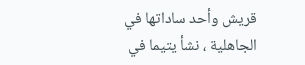قريش وأحد ساداتها في الجاهلية ، نشأ يتيما في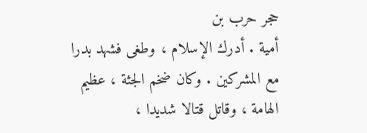حجر حرب بن
أمية . أدرك الإسلام ، وطغى فشهد بدرا مع المشركين . وكان ضخم الجثة ، عظيم الهامة ، وقاتل قتالا شديدا ،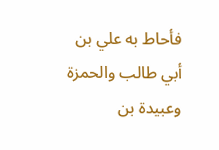فأحاط به علي بن أبي طالب والحمزة وعبيدة بن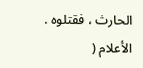الحارث ، فقتلوه . الأعلام (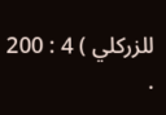للزركلي ) 4 : 200 .